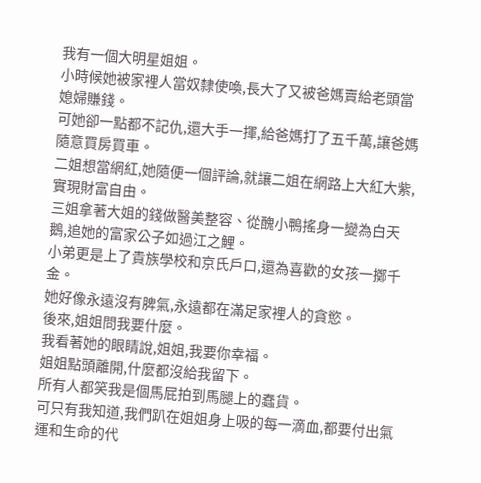我有一個大明星姐姐。
小時候她被家裡人當奴隸使喚,長大了又被爸媽賣給老頭當媳婦賺錢。
可她卻一點都不記仇,還大手一揮,給爸媽打了五千萬,讓爸媽隨意買房買車。
二姐想當網紅,她隨便一個評論,就讓二姐在網路上大紅大紫,實現財富自由。
三姐拿著大姐的錢做醫美整容、從醜小鴨搖身一變為白天鵝,追她的富家公子如過江之鯉。
小弟更是上了貴族學校和京氏戶口,還為喜歡的女孩一擲千金。
她好像永遠沒有脾氣,永遠都在滿足家裡人的貪慾。
後來,姐姐問我要什麼。
我看著她的眼睛說,姐姐,我要你幸福。
姐姐點頭離開,什麼都沒給我留下。
所有人都笑我是個馬屁拍到馬腿上的蠢貨。
可只有我知道,我們趴在姐姐身上吸的每一滴血,都要付出氣運和生命的代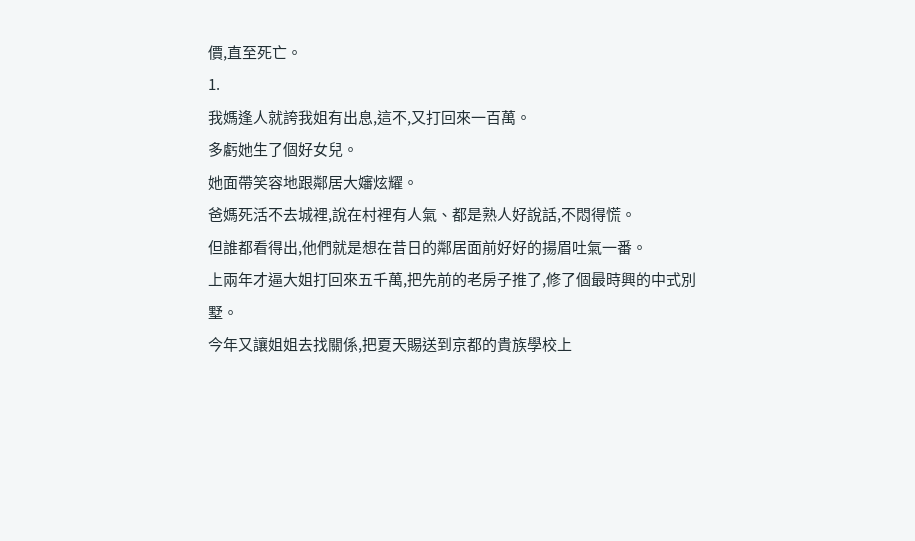價,直至死亡。
1.
我媽逢人就誇我姐有出息,這不,又打回來一百萬。
多虧她生了個好女兒。
她面帶笑容地跟鄰居大嬸炫耀。
爸媽死活不去城裡,說在村裡有人氣、都是熟人好說話,不悶得慌。
但誰都看得出,他們就是想在昔日的鄰居面前好好的揚眉吐氣一番。
上兩年才逼大姐打回來五千萬,把先前的老房子推了,修了個最時興的中式別墅。
今年又讓姐姐去找關係,把夏天賜送到京都的貴族學校上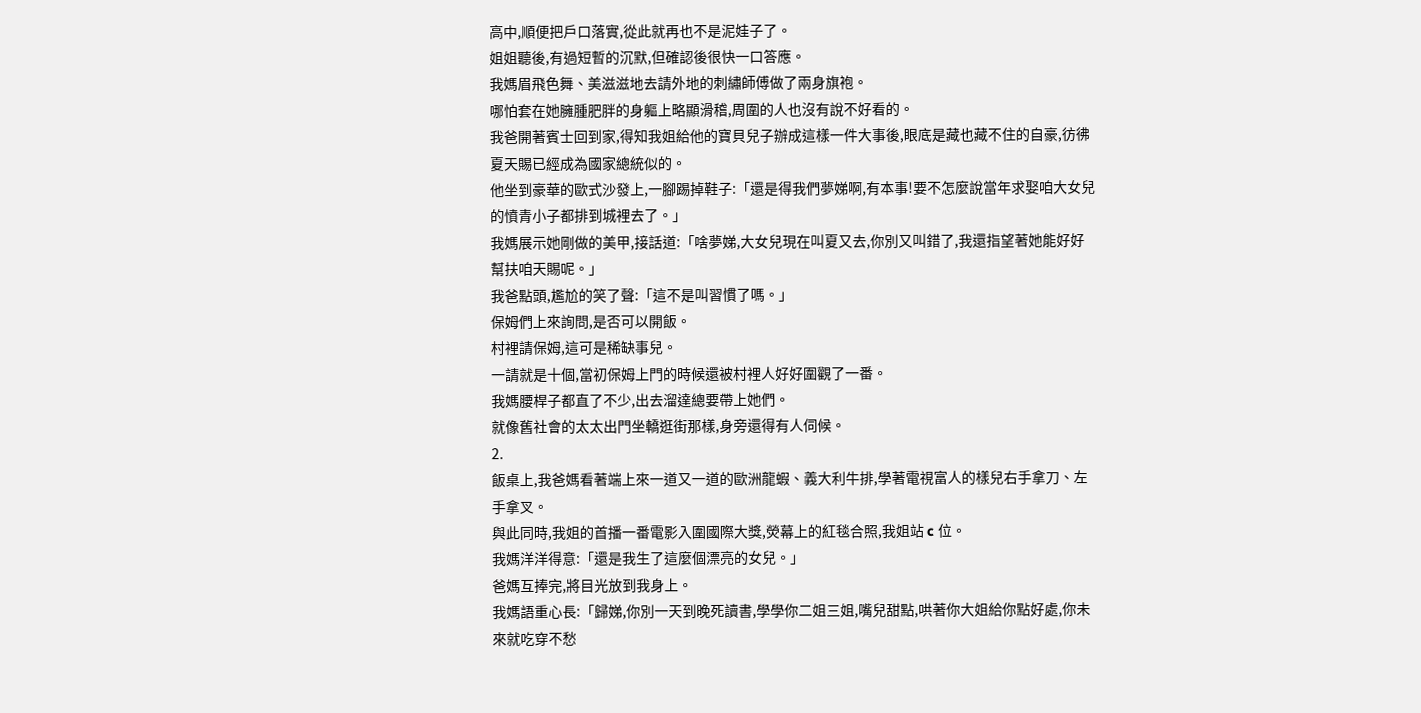高中,順便把戶口落實,從此就再也不是泥娃子了。
姐姐聽後,有過短暫的沉默,但確認後很快一口答應。
我媽眉飛色舞、美滋滋地去請外地的刺繡師傅做了兩身旗袍。
哪怕套在她臃腫肥胖的身軀上略顯滑稽,周圍的人也沒有說不好看的。
我爸開著賓士回到家,得知我姐給他的寶貝兒子辦成這樣一件大事後,眼底是藏也藏不住的自豪,彷彿夏天賜已經成為國家總統似的。
他坐到豪華的歐式沙發上,一腳踢掉鞋子:「還是得我們夢娣啊,有本事!要不怎麼說當年求娶咱大女兒的憤青小子都排到城裡去了。」
我媽展示她剛做的美甲,接話道:「啥夢娣,大女兒現在叫夏又去,你別又叫錯了,我還指望著她能好好幫扶咱天賜呢。」
我爸點頭,尷尬的笑了聲:「這不是叫習慣了嗎。」
保姆們上來詢問,是否可以開飯。
村裡請保姆,這可是稀缺事兒。
一請就是十個,當初保姆上門的時候還被村裡人好好圍觀了一番。
我媽腰桿子都直了不少,出去溜達總要帶上她們。
就像舊社會的太太出門坐轎逛街那樣,身旁還得有人伺候。
2.
飯桌上,我爸媽看著端上來一道又一道的歐洲龍蝦、義大利牛排,學著電視富人的樣兒右手拿刀、左手拿叉。
與此同時,我姐的首播一番電影入圍國際大獎,熒幕上的紅毯合照,我姐站 c 位。
我媽洋洋得意:「還是我生了這麼個漂亮的女兒。」
爸媽互捧完,將目光放到我身上。
我媽語重心長:「歸娣,你別一天到晚死讀書,學學你二姐三姐,嘴兒甜點,哄著你大姐給你點好處,你未來就吃穿不愁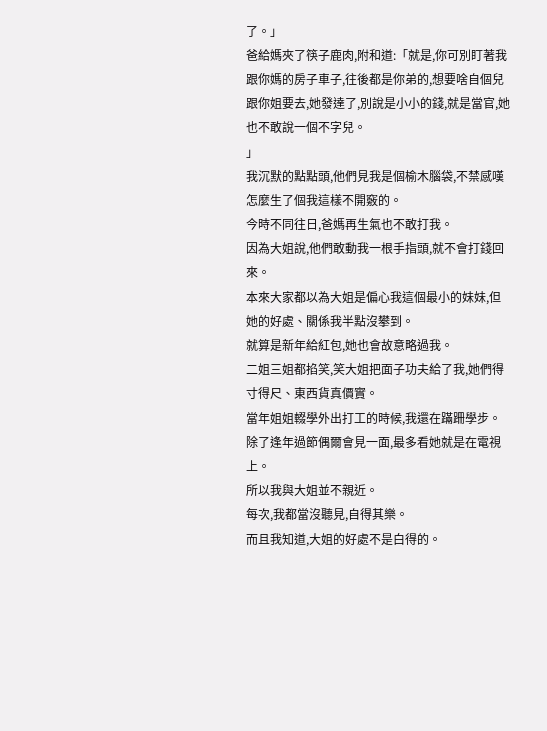了。」
爸給媽夾了筷子鹿肉,附和道:「就是,你可別盯著我跟你媽的房子車子,往後都是你弟的,想要啥自個兒跟你姐要去,她發達了,別說是小小的錢,就是當官,她也不敢說一個不字兒。
」
我沉默的點點頭,他們見我是個榆木腦袋,不禁感嘆怎麼生了個我這樣不開竅的。
今時不同往日,爸媽再生氣也不敢打我。
因為大姐說,他們敢動我一根手指頭,就不會打錢回來。
本來大家都以為大姐是偏心我這個最小的妹妹,但她的好處、關係我半點沒攀到。
就算是新年給紅包,她也會故意略過我。
二姐三姐都掐笑,笑大姐把面子功夫給了我,她們得寸得尺、東西貨真價實。
當年姐姐輟學外出打工的時候,我還在蹣跚學步。
除了逢年過節偶爾會見一面,最多看她就是在電視上。
所以我與大姐並不親近。
每次,我都當沒聽見,自得其樂。
而且我知道,大姐的好處不是白得的。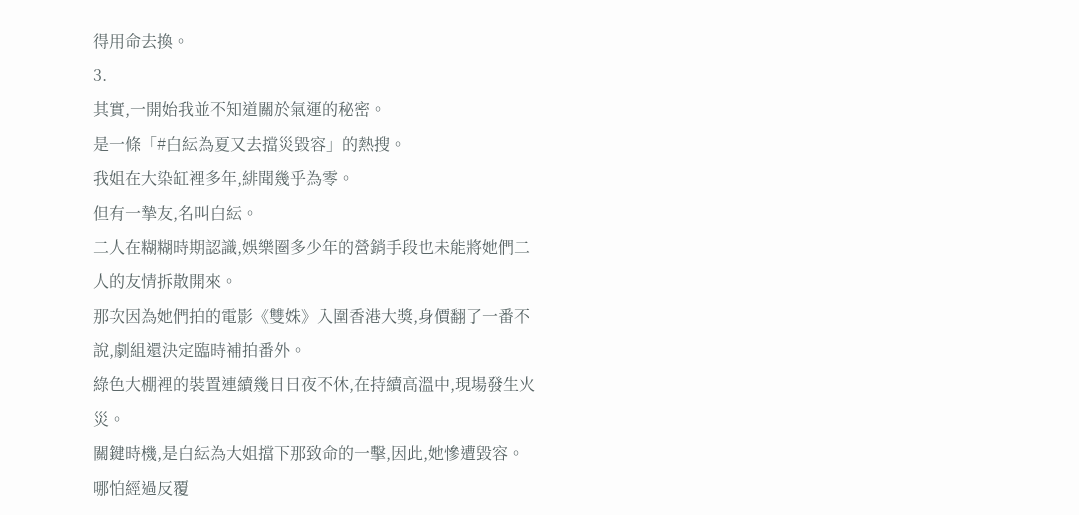得用命去換。
3.
其實,一開始我並不知道關於氣運的秘密。
是一條「#白紜為夏又去擋災毀容」的熱搜。
我姐在大染缸裡多年,緋聞幾乎為零。
但有一摯友,名叫白紜。
二人在糊糊時期認識,娛樂圈多少年的營銷手段也未能將她們二人的友情拆散開來。
那次因為她們拍的電影《雙姝》入圍香港大獎,身價翻了一番不說,劇組還決定臨時補拍番外。
綠色大棚裡的裝置連續幾日日夜不休,在持續高溫中,現場發生火災。
關鍵時機,是白紜為大姐擋下那致命的一擊,因此,她慘遭毀容。
哪怕經過反覆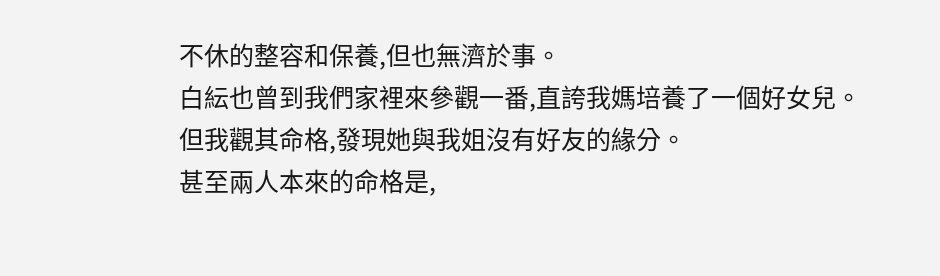不休的整容和保養,但也無濟於事。
白紜也曾到我們家裡來參觀一番,直誇我媽培養了一個好女兒。
但我觀其命格,發現她與我姐沒有好友的緣分。
甚至兩人本來的命格是,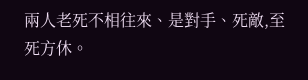兩人老死不相往來、是對手、死敵,至死方休。